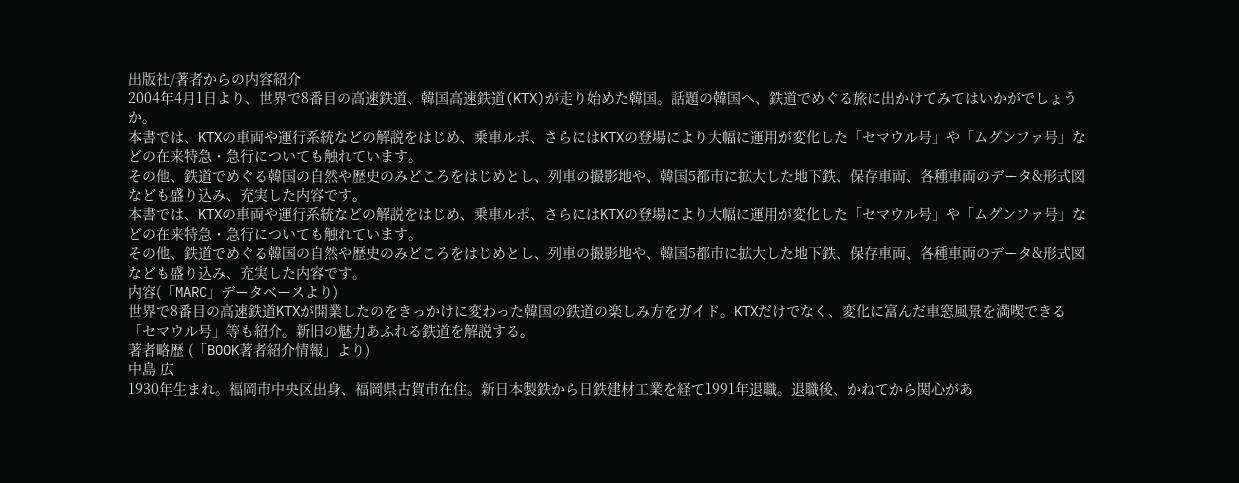出版社/著者からの内容紹介
2004年4月1日より、世界で8番目の高速鉄道、韓国高速鉄道(KTX)が走り始めた韓国。話題の韓国へ、鉄道でめぐる旅に出かけてみてはいかがでしょうか。
本書では、KTXの車両や運行系統などの解説をはじめ、乗車ルポ、さらにはKTXの登場により大幅に運用が変化した「セマウル号」や「ムグンファ号」などの在来特急・急行についても触れています。
その他、鉄道でめぐる韓国の自然や歴史のみどころをはじめとし、列車の撮影地や、韓国5都市に拡大した地下鉄、保存車両、各種車両のデータ&形式図なども盛り込み、充実した内容です。
本書では、KTXの車両や運行系統などの解説をはじめ、乗車ルポ、さらにはKTXの登場により大幅に運用が変化した「セマウル号」や「ムグンファ号」などの在来特急・急行についても触れています。
その他、鉄道でめぐる韓国の自然や歴史のみどころをはじめとし、列車の撮影地や、韓国5都市に拡大した地下鉄、保存車両、各種車両のデータ&形式図なども盛り込み、充実した内容です。
内容(「MARC」データベースより)
世界で8番目の高速鉄道KTXが開業したのをきっかけに変わった韓国の鉄道の楽しみ方をガイド。KTXだけでなく、変化に富んだ車窓風景を満喫できる「セマウル号」等も紹介。新旧の魅力あふれる鉄道を解説する。
著者略歴 (「BOOK著者紹介情報」より)
中島 広
1930年生まれ。福岡市中央区出身、福岡県古賀市在住。新日本製鉄から日鉄建材工業を経て1991年退職。退職後、かねてから関心があ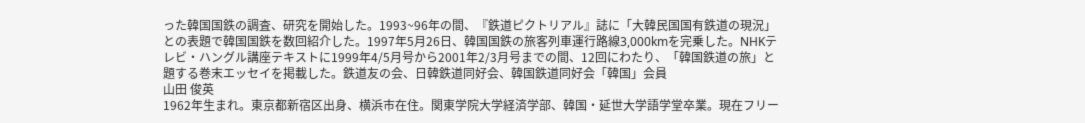った韓国国鉄の調査、研究を開始した。1993~96年の間、『鉄道ピクトリアル』誌に「大韓民国国有鉄道の現況」との表題で韓国国鉄を数回紹介した。1997年5月26日、韓国国鉄の旅客列車運行路線3,000kmを完乗した。NHKテレビ・ハングル講座テキストに1999年4/5月号から2001年2/3月号までの間、12回にわたり、「韓国鉄道の旅」と題する巻末エッセイを掲載した。鉄道友の会、日韓鉄道同好会、韓国鉄道同好会「韓国」会員
山田 俊英
1962年生まれ。東京都新宿区出身、横浜市在住。関東学院大学経済学部、韓国・延世大学語学堂卒業。現在フリー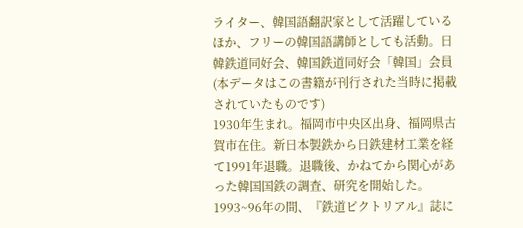ライター、韓国語翻訳家として活躍しているほか、フリーの韓国語講師としても活動。日韓鉄道同好会、韓国鉄道同好会「韓国」会員(本データはこの書籍が刊行された当時に掲載されていたものです)
1930年生まれ。福岡市中央区出身、福岡県古賀市在住。新日本製鉄から日鉄建材工業を経て1991年退職。退職後、かねてから関心があった韓国国鉄の調査、研究を開始した。1993~96年の間、『鉄道ピクトリアル』誌に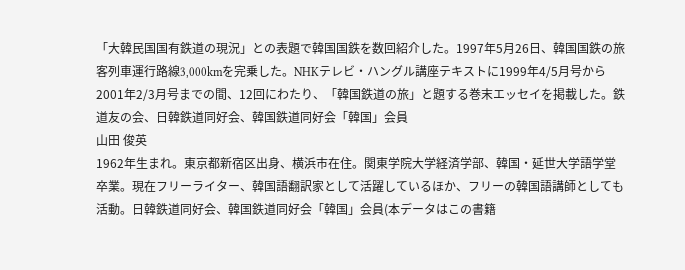「大韓民国国有鉄道の現況」との表題で韓国国鉄を数回紹介した。1997年5月26日、韓国国鉄の旅客列車運行路線3,000kmを完乗した。NHKテレビ・ハングル講座テキストに1999年4/5月号から2001年2/3月号までの間、12回にわたり、「韓国鉄道の旅」と題する巻末エッセイを掲載した。鉄道友の会、日韓鉄道同好会、韓国鉄道同好会「韓国」会員
山田 俊英
1962年生まれ。東京都新宿区出身、横浜市在住。関東学院大学経済学部、韓国・延世大学語学堂卒業。現在フリーライター、韓国語翻訳家として活躍しているほか、フリーの韓国語講師としても活動。日韓鉄道同好会、韓国鉄道同好会「韓国」会員(本データはこの書籍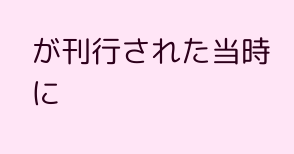が刊行された当時に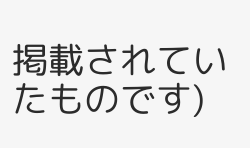掲載されていたものです)